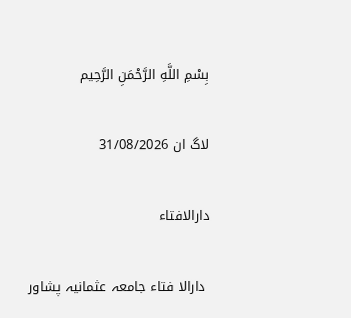بِسْمِ اللَّهِ الرَّحْمَنِ الرَّحِيم

لاگ ان 31/08/2026

دارالافتاء

 دارالا فتاء جامعہ عثمانیہ پشاور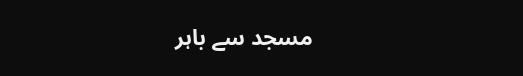مسجد سے باہر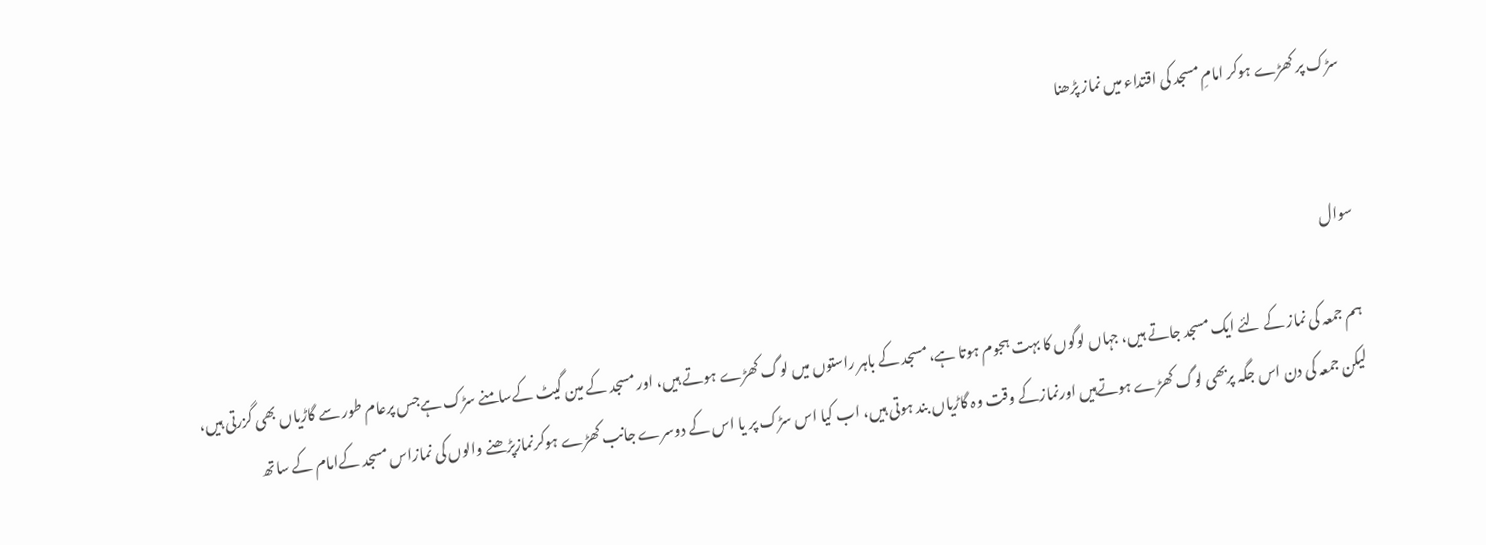سڑک پر کھڑے ہوکر امامِ مسجد کی اقتداء میں نماز پڑھنا


سوال

ہم جمعہ کی نماز کے لئے ایک مسجد جاتے ہیں، جہاں لوگوں کا بہت ہجوم ہوتا ہے، مسجد کے باہر راستوں میں لوگ کھڑے ہوتے ہیں، اور مسجد کے مین گیٹ کےسامنے سڑک ہےجس پرعام طور سے گاڑیاں بھی گزرتی ہیں، لیکن جمعہ کی دن اس جگہ پربھی لوگ کھڑے ہوتےہیں اورنمازکے وقت وہ گاڑیاں بند ہوتی ہیں، اب کیا اس سڑک پر یا اس کے دوسرے جانب کھڑے ہوکرنمازپڑھنے والوں کی نمازاس مسجد کےامام کے ساتھ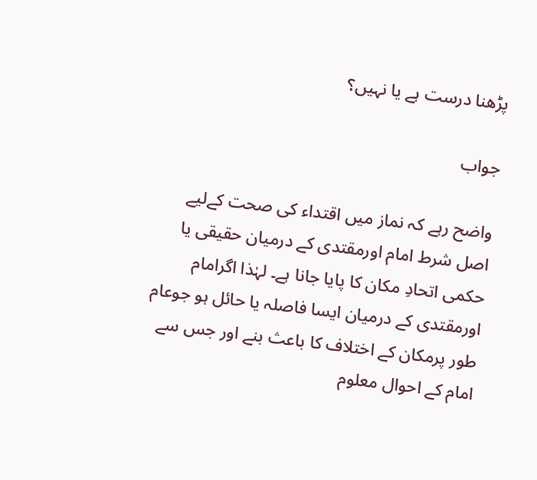پڑھنا درست ہے یا نہیں؟

جواب

واضح رہے کہ نماز میں اقتداء کی صحت کےلیے اصل شرط امام اورمقتدی کے درمیان حقیقی یا حکمی اتحادِ مکان کا پایا جانا ہے۔ لہٰذا اگرامام اورمقتدی کے درمیان ایسا فاصلہ یا حائل ہو جوعام طور پرمکان کے اختلاف کا باعث بنے اور جس سے امام کے احوال معلوم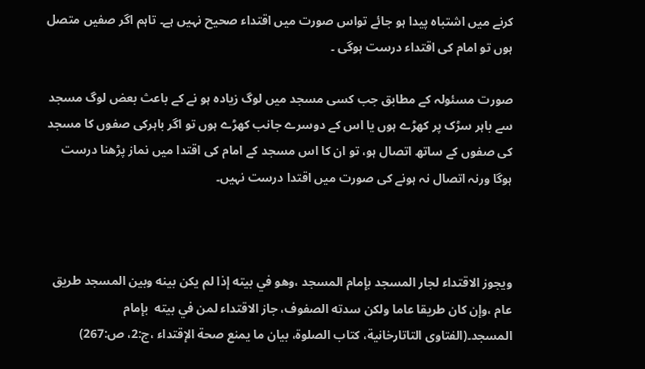کرنے میں اشتباہ پیدا ہو جائے تواس صورت میں اقتداء صحیح نہیں ہے۔ تاہم اگر صفیں متصل ہوں تو امام کی اقتداء درست ہوگی ۔

صورت مسئولہ کے مطابق جب کسی مسجد میں لوگ زیادہ ہو نے کے باعث بعض لوگ مسجد سے باہر سڑک پر کھڑے ہوں یا اس کے دوسرے جانب کھڑے ہوں تو اگر باہرکی صفوں کا مسجد کی صفوں کے ساتھ اتصال ہو، تو ان کا اس مسجد کے امام کی اقتدا میں نماز پڑھنا درست ہوگا ورنہ اتصال نہ ہونے کی صورت میں اقتدا درست نہیں۔



ويجوز الاقتداء لجار المسجد بإمام المسجد ،وهو في بيته إذا لم يكن بينه وبين المسجد طريق عام ،وإن كان طريقا عاما ولكن سدته الصفوف، جاز الاقتداء لمن في بيته  بإمام المسجد۔(الفتاوى التاتارخانية، كتاب الصلوة، بيان ما يمنع صحة الإقتداء ،ج:2، ص:267)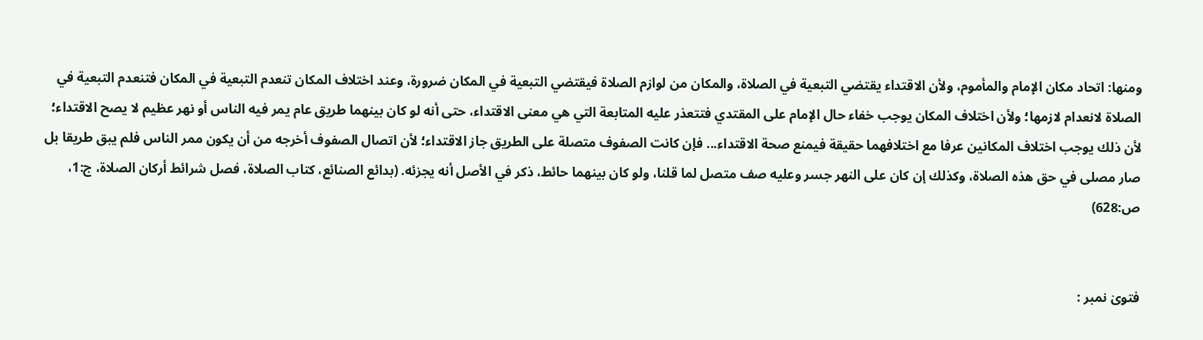ومنها: اتحاد مكان الإمام والمأموم، ولأن الاقتداء يقتضي التبعية في الصلاة، والمكان من لوازم الصلاة فيقتضي التبعية في المكان ضرورة، وعند اختلاف المكان تنعدم التبعية في المكان فتنعدم التبعية في الصلاة لانعدام لازمها؛ ولأن اختلاف المكان يوجب خفاء حال الإمام على المقتدي فتتعذر عليه المتابعة التي هي معنى الاقتداء، حتى أنه لو كان بينهما طريق عام يمر فيه الناس أو نهر عظيم لا يصح الاقتداء؛ لأن ذلك يوجب اختلاف المكانين عرفا مع اختلافهما حقيقة فيمنع صحة الاقتداء... فإن كانت الصفوف متصلة على الطريق جاز الاقتداء؛ لأن اتصال الصفوف أخرجه من أن يكون ممر الناس فلم يبق طريقا بل صار مصلى في حق هذه الصلاة، وكذلك إن كان على النهر جسر وعليه صف متصل لما قلنا، ولو كان بينهما حائط، ذكر في الأصل أنه يجزئه. (بدائع الصنائع، كتاب الصلاة، فصل شرائط أركان الصلاة، ج:1، ص:628)


فتویٰ نمبر :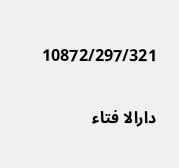10872/297/321

دارالا فتاء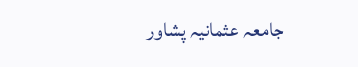جامعہ عثمانیہ پشاور